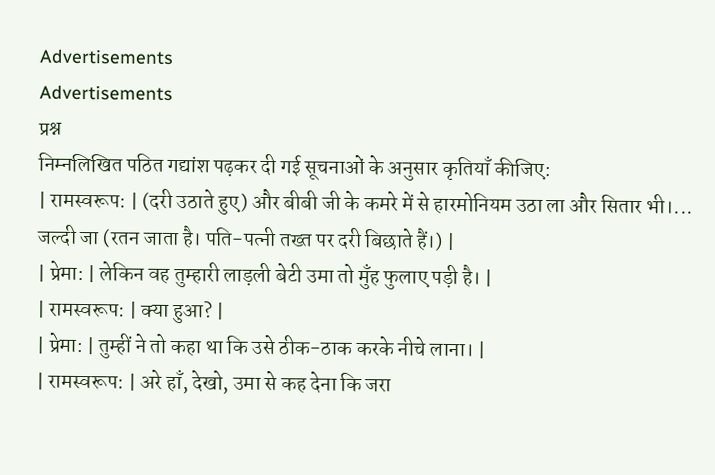Advertisements
Advertisements
प्रश्न
निम्नलिखित पठित गद्यांश पढ़कर दी गई सूचनाओं के अनुसार कृतियाँ कीजिए:
| रामस्वरूप: | (दरी उठाते हुए) और बीबी जी के कमरे में से हारमोनियम उठा ला और सितार भी।... जल्दी जा (रतन जाता है। पति-पत्नी तख्त पर दरी बिछाते हैं।) |
| प्रेमा: | लेकिन वह तुम्हारी लाड़ली बेटी उमा तो मुँह फुलाए पड़ी है। |
| रामस्वरूप: | क्या हुआ? |
| प्रेमा: | तुम्हीं ने तो कहा था कि उसे ठीक-ठाक करके नीचे लाना। |
| रामस्वरूप: | अरे हाँ, देखो, उमा से कह देना कि जरा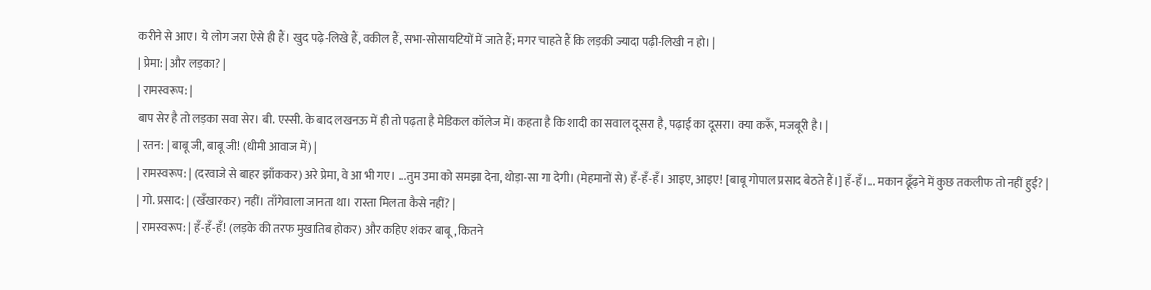करीने से आए। ये लोग जरा ऐसे ही हैं। खुद पढ़े-लिखे हैं, वकील हैं, सभा-सोसायटियों में जाते हैं; मगर चाहते हैं कि लड़की ज्यादा पढ़ी-लिखी न हो। |
| प्रेमा: | और लड़का? |
| रामस्वरूप: |
बाप सेर है तो लड़का सवा सेर। बी. एस्सी. के बाद लखनऊ में ही तो पढ़ता है मेडिकल कॉलेज में। कहता है कि शादी का सवाल दूसरा है, पढ़ाई का दूसरा। क्या करूँ, मजबूरी है। |
| रतन: | बाबू जी, बाबू जी! (धीमी आवाज में) |
| रामस्वरूप: | (दरवाजे से बाहर झाँककर) अरे प्रेमा, वे आ भी गए। ...तुम उमा को समझा देना, थोड़ा-सा गा देगी। (मेहमानों से) हँ-हँ-हँ। आइए, आइए! [बाबू गोपाल प्रसाद बेठते हैं।] हँ-हँ।... मकान ढूँढ़ने में कुछ तकलीफ तो नहीं हुई? |
| गो. प्रसाद: | (खँखारकर) नहीं। ताँगेवाला जानता था। रास्ता मिलता कैसे नहीं? |
| रामस्वरूप: | हँ-हँ-हँ! (लड़के की तरफ मुखातिब होकर) और कहिए शंकर बाबू, कितने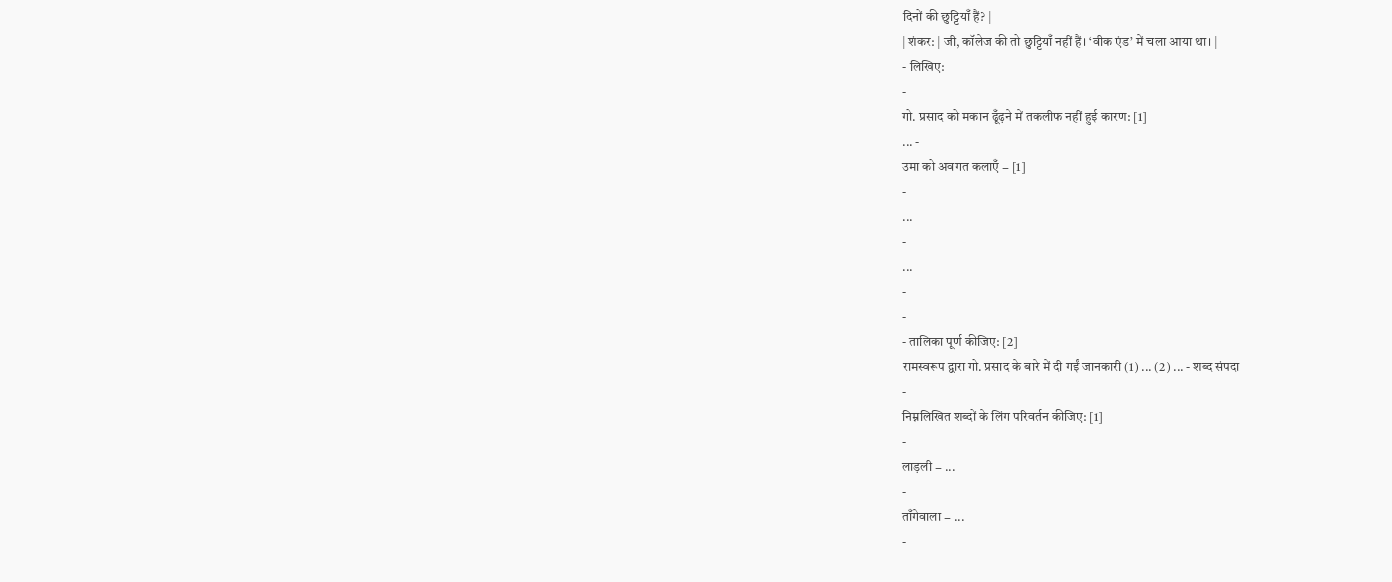दिनों की छुट्टियाँ हैं? |
| शंकर: | जी, कॉलेज की तो छुट्टियाँ नहीं हैं। ‘वीक एंड’ में चला आया था। |
- लिखिए:
-
गो. प्रसाद को मकान ढूँढ़ने में तकलीफ नहीं हुई कारण: [1]
... -
उमा को अवगत कलाएँ − [1]
-
...
-
...
-
-
- तालिका पूर्ण कीजिए: [2]
रामस्वरूप द्वारा गो. प्रसाद के बारे में दी गईं जानकारी (1) ... (2) ... - शब्द संपदा
-
निम्नलिखित शब्दों के लिंग परिवर्तन कीजिए: [1]
-
लाड़ली − ...
-
ताँगेवाला − ...
-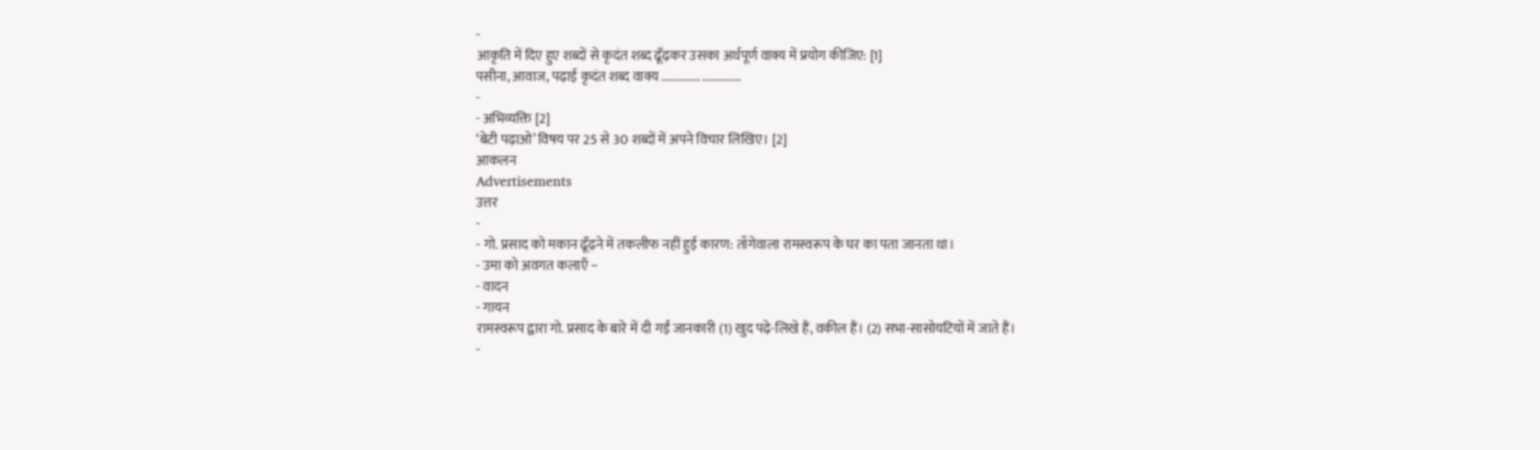-
आकृति में दिए हुए शब्दों से कृदंत शब्द ढूँढ़कर उसका अर्थपूर्ण वाक्य में प्रयोग कीजिए: [1]
पसीना, आवाज, पढ़ाई कृदंत शब्द वाक्य ............. .............
-
- अभिव्यक्ति [2]
‘बेटी पढ़ाओ’ विषय पर 25 से 30 शब्दों में अपने विचार लिखिए। [2]
आकलन
Advertisements
उत्तर
-
- गो. प्रसाद को मकान ढूँढ़ने में तकलीफ नहीं हुई कारण: ताँगेवाला रामस्वरूप के घर का पता जानता था।
- उमा को अवगत कलाएँ −
- वादन
- गायन
रामस्वरूप द्वारा गो. प्रसाद के बारे में दी गईं जानकारी (1) खुद पढ़े-लिखे हैं, वकील हैं। (2) सभा-सासोयटियों में जाते हैं।
-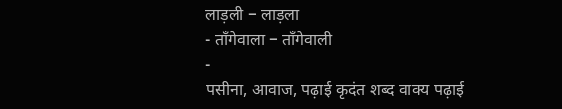लाड़ली − लाड़ला
- ताँगेवाला − ताँगेवाली
-
पसीना, आवाज, पढ़ाई कृदंत शब्द वाक्य पढ़ाई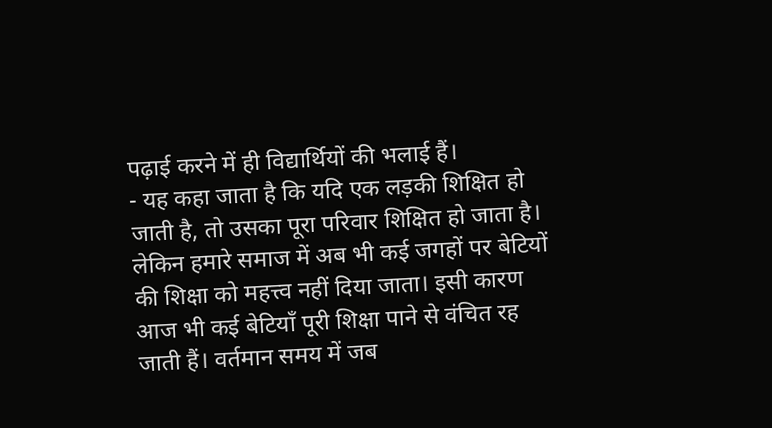पढ़ाई करने में ही विद्यार्थियों की भलाई हैं।
- यह कहा जाता है कि यदि एक लड़की शिक्षित हो जाती है, तो उसका पूरा परिवार शिक्षित हो जाता है। लेकिन हमारे समाज में अब भी कई जगहों पर बेटियों की शिक्षा को महत्त्व नहीं दिया जाता। इसी कारण आज भी कई बेटियाँ पूरी शिक्षा पाने से वंचित रह जाती हैं। वर्तमान समय में जब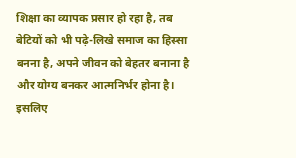शिक्षा का व्यापक प्रसार हो रहा है, तब बेटियों को भी पढ़े-लिखे समाज का हिस्सा बनना है, अपने जीवन को बेहतर बनाना है और योग्य बनकर आत्मनिर्भर होना है। इसलिए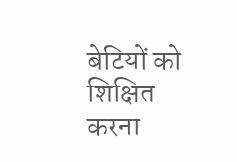बेटियों को शिक्षित करना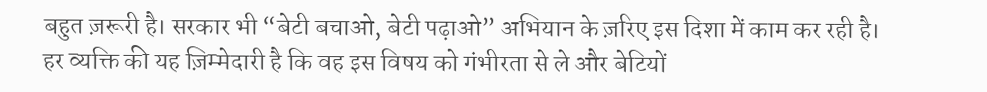बहुत ज़रूरी है। सरकार भी “बेटी बचाओ, बेटी पढ़ाओ” अभियान के ज़रिए इस दिशा में काम कर रही है। हर व्यक्ति की यह ज़िम्मेदारी है कि वह इस विषय को गंभीरता से ले और बेटियों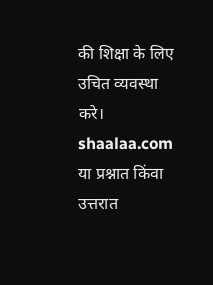की शिक्षा के लिए उचित व्यवस्था करे।
shaalaa.com
या प्रश्नात किंवा उत्तरात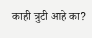काही त्रुटी आहे का?